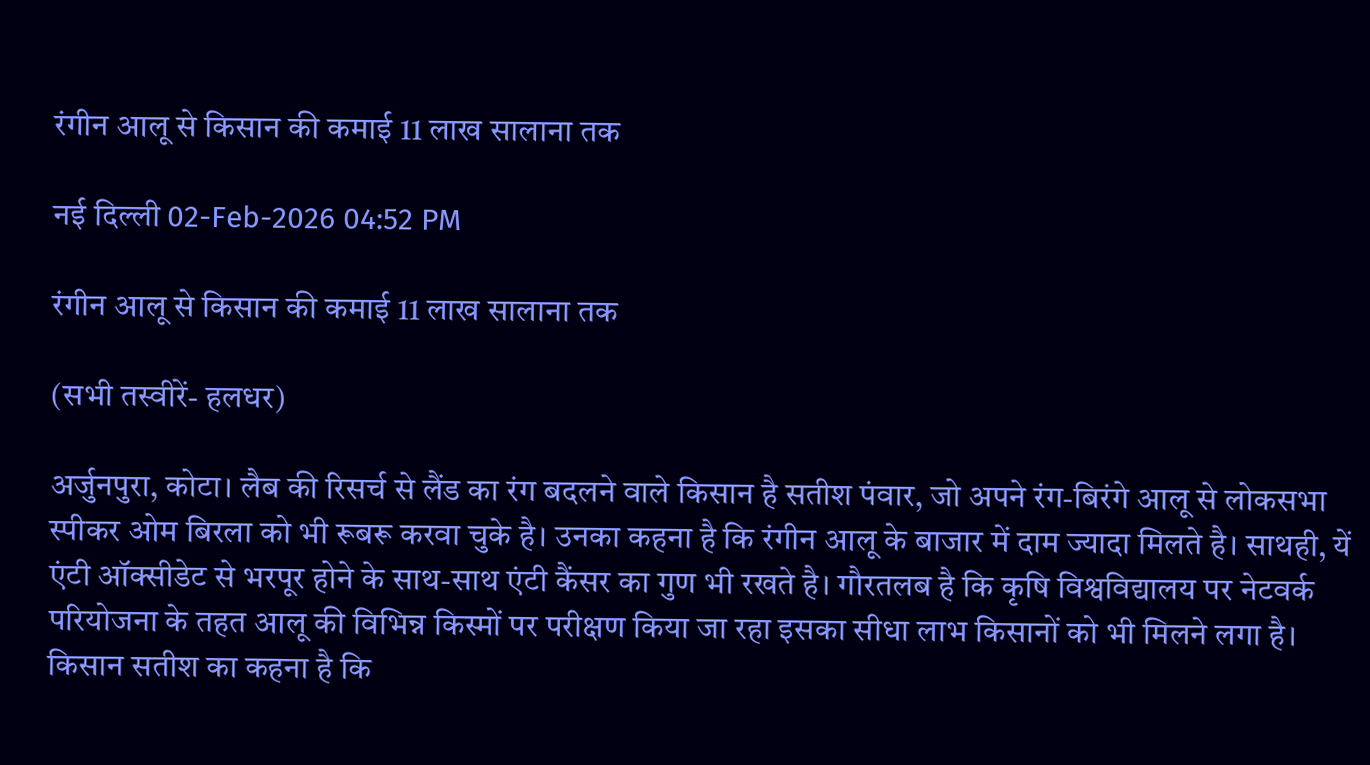रंगीन आलू से किसान की कमाई 11 लाख सालाना तक

नई दिल्ली 02-Feb-2026 04:52 PM

रंगीन आलू से किसान की कमाई 11 लाख सालाना तक

(सभी तस्वीरें- हलधर)

अर्जुनपुरा, कोटा। लैब की रिसर्च से लैंड का रंग बदलने वाले किसान है सतीश पंवार, जो अपने रंग-बिरंगे आलू से लोकसभा स्पीकर ओम बिरला को भी रूबरू करवा चुके है। उनका कहना है कि रंगीन आलू के बाजार में दाम ज्यादा मिलते है। साथही, यें एंटी ऑक्सीडेट से भरपूर होने के साथ-साथ एंटी कैंसर का गुण भी रखते है। गौरतलब है कि कृषि विश्वविद्यालय पर नेटवर्क परियोजना के तहत आलू की विभिन्न किस्मों पर परीक्षण किया जा रहा इसका सीधा लाभ किसानों को भी मिलने लगा है। किसान सतीश का कहना है कि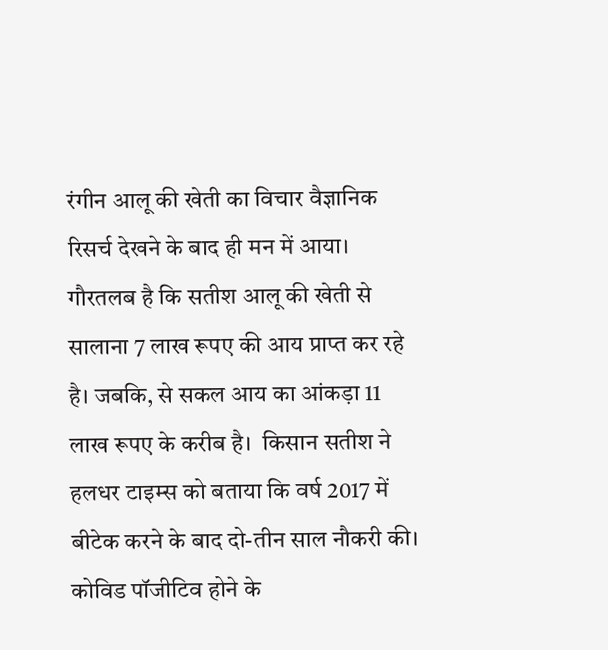रंगीन आलू की खेती का विचार वैज्ञानिक रिसर्च देखने के बाद ही मन में आया। गौरतलब है कि सतीश आलू की खेती से सालाना 7 लाख रूपए की आय प्राप्त कर रहे है। जबकि, से सकल आय का आंकड़ा 11 लाख रूपए के करीब है।  किसान सतीश ने हलधर टाइम्स को बताया कि वर्ष 2017 में बीटेक करने के बाद दो-तीन साल नौकरी की। कोविड पॉजीटिव होने के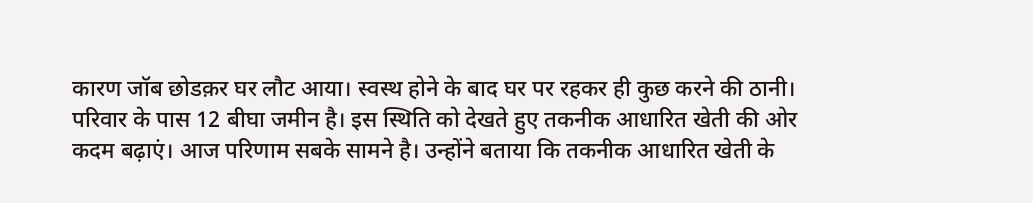कारण जॉब छोडक़र घर लौट आया। स्वस्थ होने के बाद घर पर रहकर ही कुछ करने की ठानी। परिवार के पास 12 बीघा जमीन है। इस स्थिति को देखते हुए तकनीक आधारित खेती की ओर कदम बढ़ाएं। आज परिणाम सबके सामने है। उन्होंने बताया कि तकनीक आधारित खेती के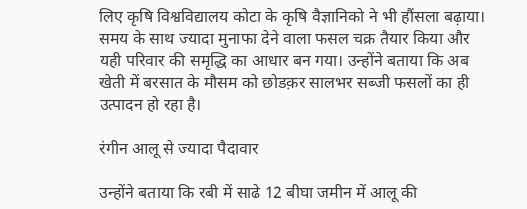लिए कृषि विश्वविद्यालय कोटा के कृषि वैज्ञानिको ने भी हौंसला बढ़ाया। समय के साथ ज्यादा मुनाफा देने वाला फसल चक्र तैयार किया और यही परिवार की समृद्धि का आधार बन गया। उन्होंने बताया कि अब खेती में बरसात के मौसम को छोडक़र सालभर सब्जी फसलों का ही उत्पादन हो रहा है।

रंगीन आलू से ज्यादा पैदावार

उन्होंने बताया कि रबी में साढे 12 बीघा जमीन में आलू की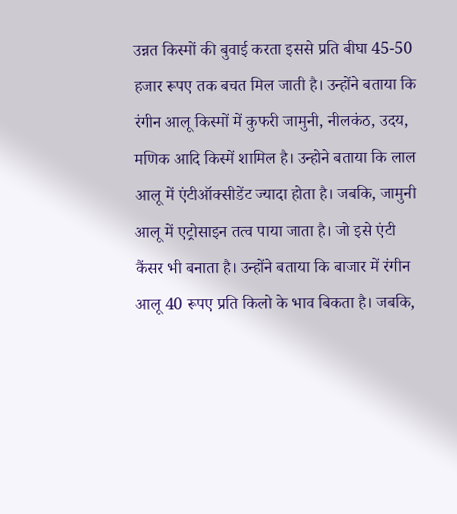उन्नत किस्मों की बुवाई करता इससे प्रति बीघा 45-50 हजार रूपए तक बचत मिल जाती है। उन्होंने बताया कि रंगीन आलू किस्मों में कुफरी जामुनी, नीलकंठ, उदय, मणिक आदि किस्में शामिल है। उन्होने बताया कि लाल आलू में एंटीऑक्सीडेंट ज्यादा होता है। जबकि, जामुनी आलू में एट्रोसाइन तत्व पाया जाता है। जो इसे एंटी कैंसर भी बनाता है। उन्होंने बताया कि बाजार में रंगीन आलू 40 रूपए प्रति किलो के भाव बिकता है। जबकि,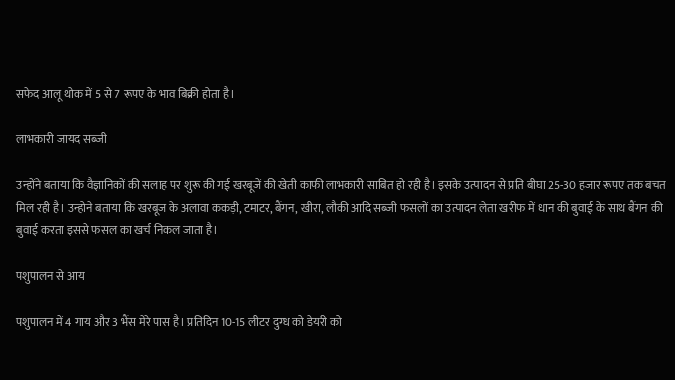सफेद आलू थोक में 5 से 7 रूपए के भाव बिक्री होता है।

लाभकारी जायद सब्जी

उन्होंने बताया कि वैज्ञानिकों की सलाह पर शुरू की गई खरबूजें की खेती काफी लाभकारी साबित हो रही है। इसके उत्पादन से प्रति बीघा 25-30 हजार रूपए तक बचत मिल रही है। उन्होने बताया कि खरबूज के अलावा ककड़ी, टमाटर, बैंगन, खीरा, लौकी आदि सब्जी फसलों का उत्पादन लेता खरीफ में धान की बुवाई के साथ बैंगन की बुवाई करता इससे फसल का खर्च निकल जाता है।

पशुपालन से आय

पशुपालन में 4 गाय और 3 भैंस मेरे पास है। प्रतिदिन 10-15 लीटर दुग्ध को डेयरी को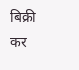बिक्री कर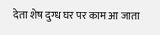देता शेष दुग्ध घर पर काम आ जाता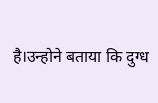है।उन्होने बताया कि दुग्ध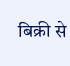बिक्री से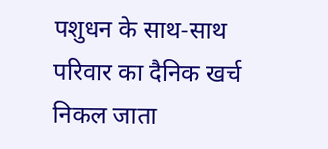पशुधन के साथ-साथ परिवार का दैनिक खर्च निकल जाता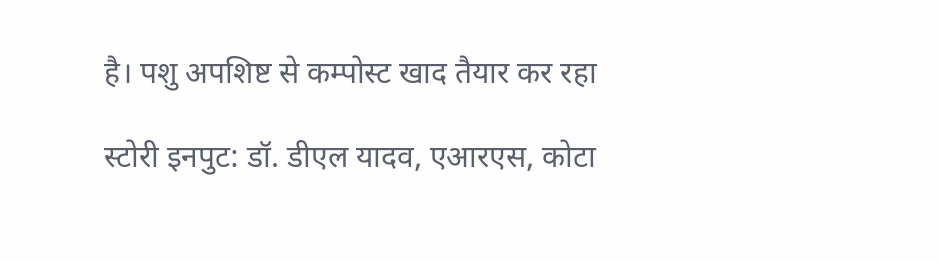है। पशु अपशिष्ट से कम्पोस्ट खाद तैयार कर रहा

स्टोरी इनपुट: डॉ. डीएल यादव, एआरएस, कोटा